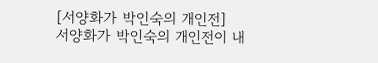[서양화가 박인숙의 개인전]
서양화가 박인숙의 개인전이 내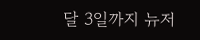달 3일까지 뉴저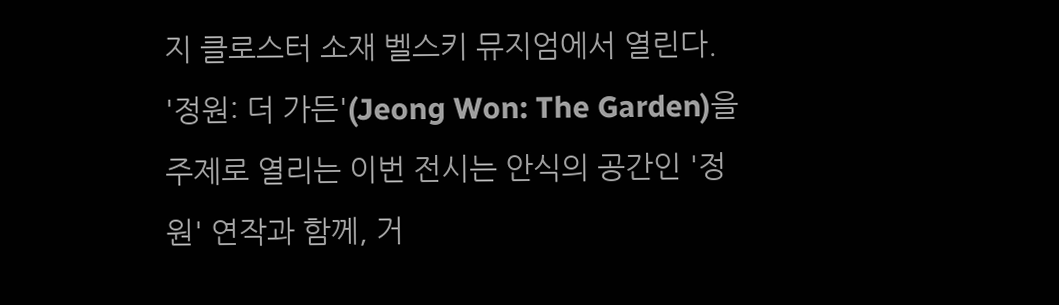지 클로스터 소재 벨스키 뮤지엄에서 열린다.
'정원: 더 가든'(Jeong Won: The Garden)을 주제로 열리는 이번 전시는 안식의 공간인 '정원' 연작과 함께, 거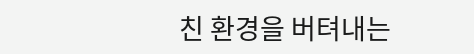친 환경을 버텨내는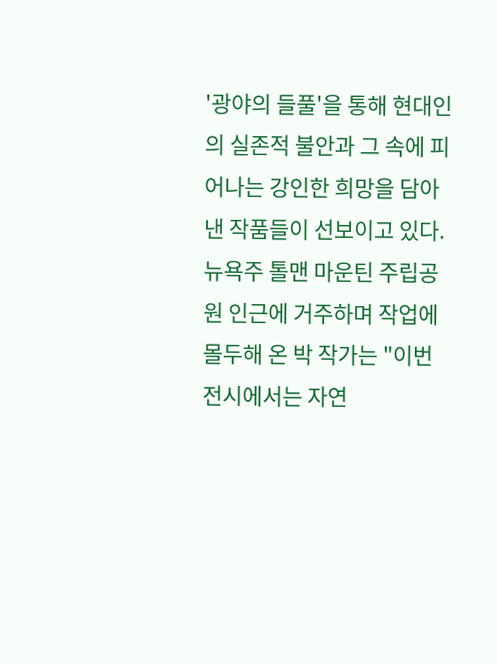'광야의 들풀'을 통해 현대인의 실존적 불안과 그 속에 피어나는 강인한 희망을 담아낸 작품들이 선보이고 있다.
뉴욕주 톨맨 마운틴 주립공원 인근에 거주하며 작업에 몰두해 온 박 작가는 "이번 전시에서는 자연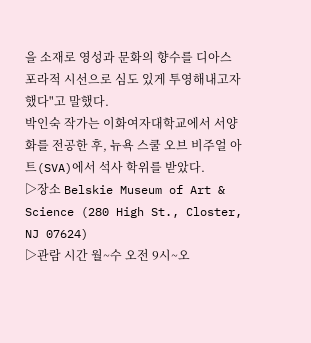을 소재로 영성과 문화의 향수를 디아스포라적 시선으로 심도 있게 투영해내고자 했다"고 말했다.
박인숙 작가는 이화여자대학교에서 서양화를 전공한 후, 뉴욕 스쿨 오브 비주얼 아트(SVA)에서 석사 학위를 받았다.
▷장소 Belskie Museum of Art & Science (280 High St., Closter, NJ 07624)
▷관람 시간 월~수 오전 9시~오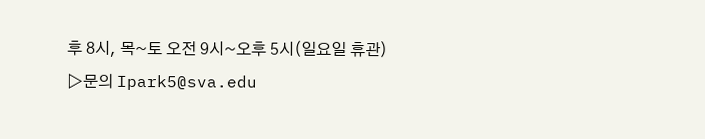후 8시, 목~토 오전 9시~오후 5시(일요일 휴관)
▷문의 Ipark5@sva.edu